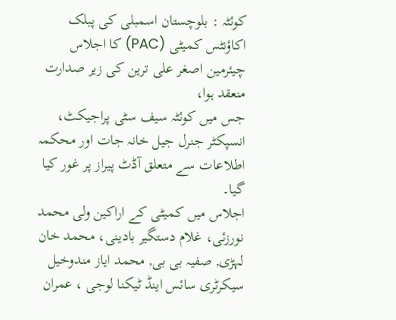کوئٹہ : بلوچستان اسمبلی کی پبلک اکاؤنٹس کمیٹی (PAC) کا اجلاس چیئرمین اصغر علی ترین کی زیر صدارت منعقد ہوا،
جس میں کوئٹہ سیف سٹی پراجیکٹ، انسپکٹر جنرل جیل خانہ جات اور محکمہ اطلاعات سے متعلق آڈٹ پیراز پر غور کیا گیا۔
اجلاس میں کمیٹی کے اراکین ولی محمد نورزئی، غلام دستگیر بادینی، محمد خان لہڑی, صفیہ بی بی, محمد ایاز مندوخیل سیکرٹری سائس اینڈ ٹیکنا لوجی ، عمران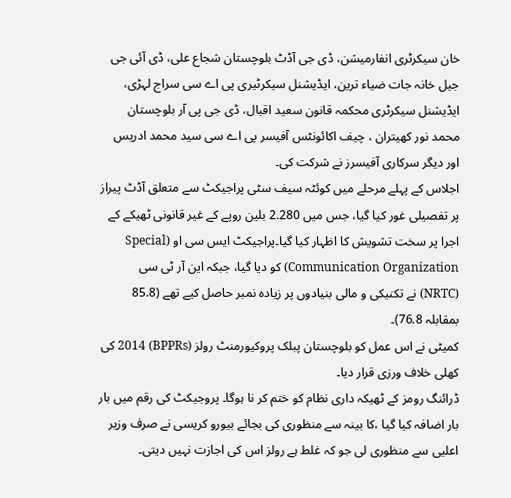خان سیکرٹری انفارمیشن، ڈی جی آڈٹ بلوچستان شجاع علی، ڈی آئی جی جیل خانہ جات ضیاء ترین، ایڈیشنل سیکرٹیری پی اے سی سراج لہڑی، ایڈیشنل سیکرٹری محکمہ قانون سعید اقبال، ڈی جی پی آر بلوچستان محمد نور کھیتران ، چیف اکائونٹس آفیسر پی اے سی سید محمد ادریس اور دیگر سرکاری آفیسرز نے شرکت کی۔
اجلاس کے پہلے مرحلے میں کوئٹہ سیف سٹی پراجیکٹ سے متعلق آڈٹ پیراز پر تفصیلی غور کیا گیا، جس میں 2.280 بلین روپے کے غیر قانونی ٹھیکے کے اجرا پر سخت تشویش کا اظہار کیا گیا۔پراجیکٹ ایس سی او (Special Communication Organization) کو دیا گیا، جبکہ این آر ٹی سی (NRTC) نے تکنیکی و مالی بنیادوں پر زیادہ نمبر حاصل کیے تھے (85.8 بمقابلہ 76.8)۔
کمیٹی نے اس عمل کو بلوچستان پبلک پروکیورمنٹ رولز (BPPRs) 2014 کی کھلی خلاف ورزی قرار دیا۔
ڈرائنگ رومز کے ٹھیکہ داری نظام کو ختم کر نا ہوگا۔ پروجیکٹ کی رقم میں بار بار اضافہ کیا گیا ،کا بینہ سے منظوری کی بجائے بیورو کریسی نے صرف وزیر اعلیی سے منظوری لی جو کہ غلط ہے رولز اس کی اجازت نہیں دیتی۔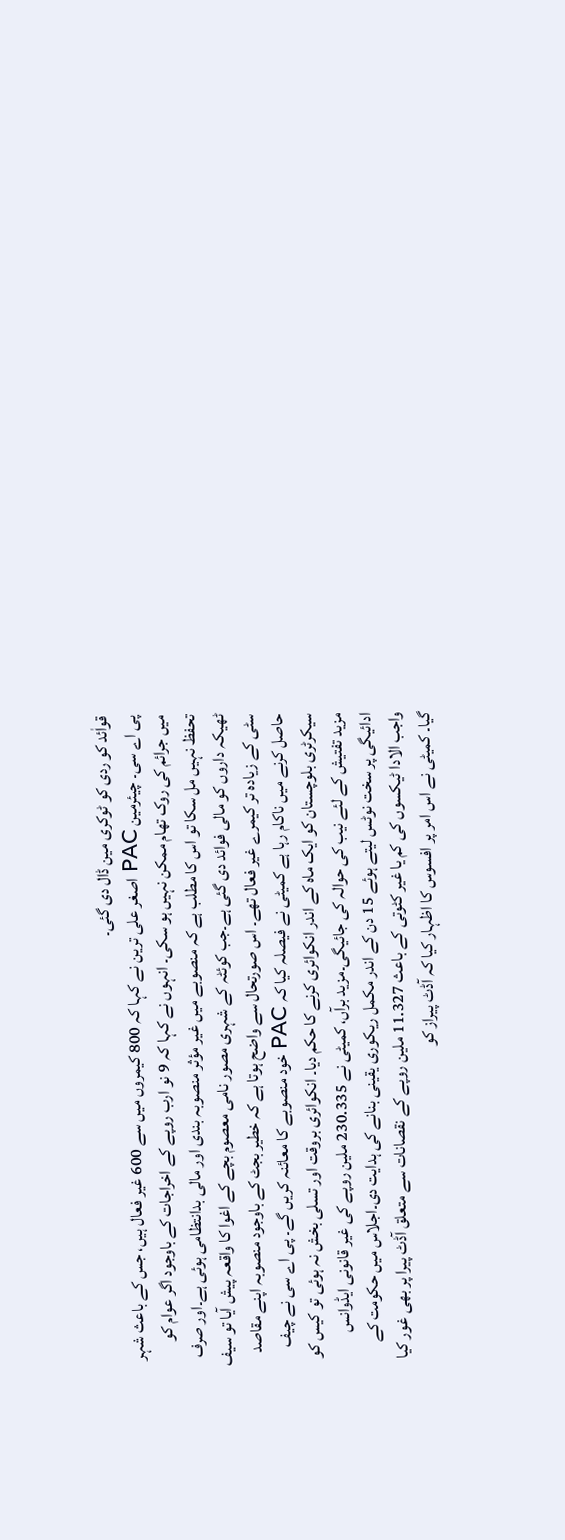قواٰئد کو ردی کو ٹوکری مین ڈال دی گئی۔
پی اے سی۔ چیئرمین PAC اصغر علی ترین نے کہا کہ 800 کیمروں میں سے 600 غیر فعال ہیں، جس کے باعث شہر میں جرائم کی روک تھام ممکن نہیں ہو سکی۔ انہوں نے کہا کہ 9 نو ارب روپے کے اخراجات کے باوجود اگر عوام کو تحفظ نہیں مل سکا تو اس کا مطلب ہے کہ منصوبے میں غیر مؤثر منصوبہ بندی اور مالی بدانتظامی ہوئی ہے۔اور صرف ٹھیکہ داروں کو مالی فوائد دی گئی ہے۔جب کوئٹہ کے شہری مصور نامی معصوم بچے کے اغوا کا واقعہ پیش آیا تو سیف سٹی کے زیادہ تر کیمرے غیر فعال تھے۔ اس صورتحال سے واضح ہوتا ہے کہ خطیر بجٹ کے باوجود منصوبہ اپنے مقاصد حاصل کرنے میں ناکام رہا ہے کمیٹی نے فیصلہ کیا کہ PAC خود منصوبے کا معائنہ کریں گے۔ پی اے سی نے چیف سیکرٹری بلوچستان کو ایک ماہ کے اندر انکوائری کرنے کا حکم دیا۔ انکوائری بروقت اور تسلی بخش نہ ہوئی تو کیس کو مزید تفتیش کے لئے نیب کی حوالہ کی جائیگی۔مزید برآں، کمیٹی نے 230.335 ملین روپے کی غیر قانونی ایڈوانس ادائیگی پر سخت نوٹس لیتے ہوئے 15 دن کے اندر مکمل ریکوری یقینی بنانے کی ہدایت دی۔اجلاس میں حکومت کے واجب الادا ٹیکسوں کی کم یا غیر کٹوتی کے باعث 11.327 ملین روپے کے نقصانات سے متعلق آڈٹ پیرا پر بھی غور کیا گیا۔ کمیٹی نے اس امر پر افسوس کا اظہار کیا کہ آڈٹ پیراز کو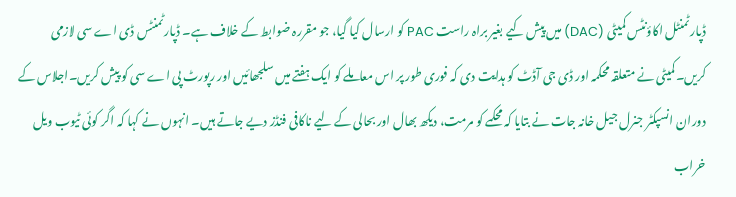ڈپارٹمنٹل اکاؤنٹس کمیٹی (DAC) میں پیش کیے بغیر براہ راست PAC کو ارسال کیا گیا، جو مقررہ ضوابط کے خلاف ہے۔ ڈپارٹمنٹس ڈی اے سی لازمی کریں۔کمیٹی نے متعلقہ محکمہ اور ڈی جی آڈٹ کو ہدایت دی کہ فوری طور پر اس معاملے کو ایک ہفتے میں سلجھائیں اور رپورٹ پی اے سی کو پیش کریں۔اجلاس کے دوران انسپکٹر جنرل جیل خانہ جات نے بتایا کہ محکمے کو مرمت، دیکھ بھال اور بحالی کے لیے ناکافی فنڈز دیے جاتے ہیں۔ انہوں نے کہا کہ اگر کوئی ٹیوب ویل خراب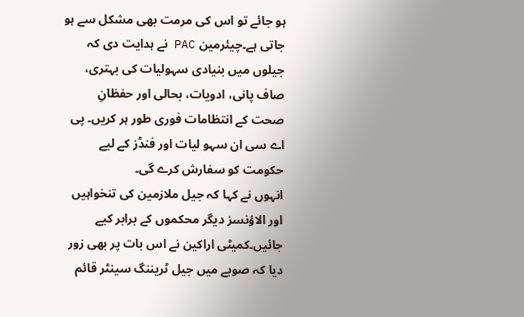ہو جائے تو اس کی مرمت بھی مشکل سے ہو جاتی ہے۔چیئرمین PAC نے ہدایت دی کہ جیلوں میں بنیادی سہولیات کی بہتری، صاف پانی، ادویات، بحالی اور حفظانِ صحت کے انتظامات فوری طور ہر کریں۔ پی اے سی ان سہو لیات اور فنڈز کے لیے حکومت کو سفارش کرے گی۔
انہوں نے کہا کہ جیل ملازمین کی تنخواہیں اور الاؤنسز دیگر محکموں کے برابر کیے جائیں۔کمیٹی اراکین نے اس بات پر بھی زور دیا کہ صوبے میں جیل ٹریننگ سینٹر قائم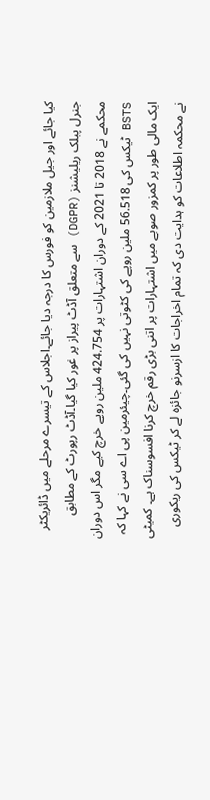کیا جائے اور جیل ملازمین کو فورس کا درجہ دیا جائے۔اجلاس کے تیسرے مرحلے میں ڈائریکٹر جنرل پبلک ریلیشنز (DGPR) سے متعلق آڈٹ پیراز پر غور کیا گیا۔آڈٹ رپورٹ کے مطابق محکمے نے 2018 تا 2021 کے دوران اشتہارات پر 424.754 ملین روپے خرچ کیے مگر اس دوران BSTS ٹیکس کی 56.518 ملین روپے کی کٹوتی نہیں کی گئی۔چیئرمین پی اے سی نے کہا کہ ایک مالی طور پر کمزور صوبے میں اشتہارات پر اتنی بڑی رقم خرچ کرنا افسوسناک ہے۔ کمیٹی نے محکمہ اطلاعات کو ہدایت دی کہ تمام اخراجات کا ازسرنو جائزہ لے کر ٹیکس کی ریکوری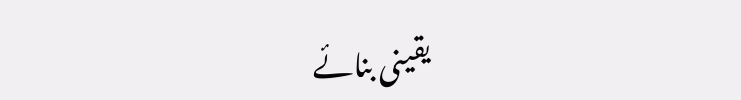یقینی بنائے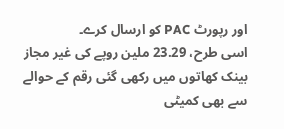اور رپورٹ PAC کو ارسال کرے۔
اسی طرح، 23.29 ملین روپے کی غیر مجاز بینک کھاتوں میں رکھی گئی رقم کے حوالے سے بھی کمیٹی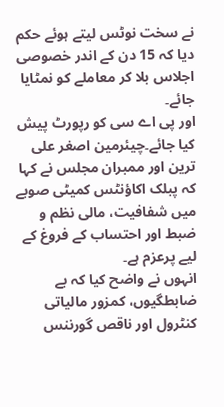نے سخت نوٹس لیتے ہوئے حکم دیا کہ 15 دن کے اندر خصوصی اجلاس بلا کر معاملے کو نمٹایا جائے۔
اور پی اے سی کو رپورٹ پیش کیا جائے۔چیئرمین اصغر علی ترین اور ممبران مجلس نے کہا کہ پبلک اکاؤنٹس کمیٹی صوبے میں شفافیت، مالی نظم و ضبط اور احتساب کے فروغ کے لیے پرعزم ہے۔
انہوں نے واضح کیا کہ بے ضابطگیوں، کمزور مالیاتی کنٹرول اور ناقص گورننس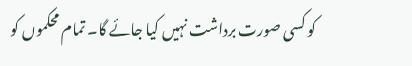کو کسی صورت برداشت نہیں کیا جائے گا۔ تمام محکموں کو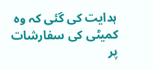ہدایت کی گئی کہ وہ کمیٹی کی سفارشات پر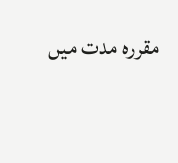مقررہ مدت میں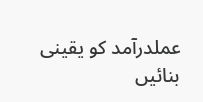عملدرآمد کو یقینی بنائیں